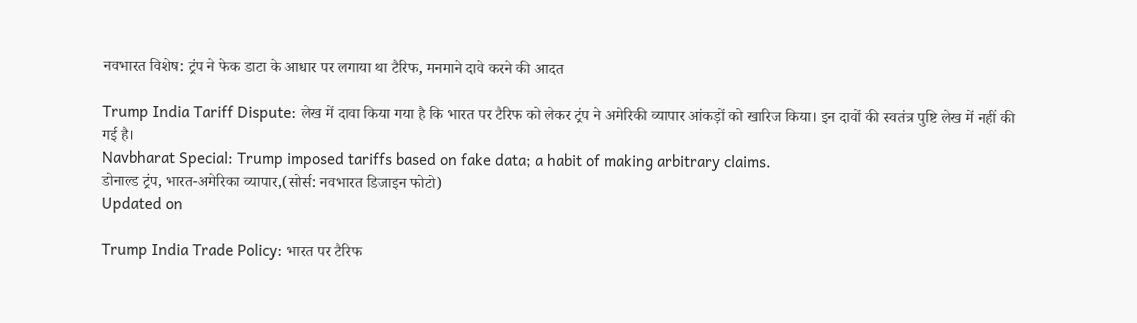नवभारत विशेष: ट्रंप ने फेक डाटा के आधार पर लगाया था टैरिफ, मनमाने दावे करने की आदत

Trump India Tariff Dispute: लेख में दावा किया गया है कि भारत पर टैरिफ को लेकर ट्रंप ने अमेरिकी व्यापार आंकड़ों को खारिज किया। इन दावों की स्वतंत्र पुष्टि लेख में नहीं की गई है।
Navbharat Special: Trump imposed tariffs based on fake data; a habit of making arbitrary claims.
डोनाल्ड ट्रंप, भारत-अमेरिका व्यापार,(सोर्स: नवभारत डिजाइन फोटो)
Updated on

Trump India Trade Policy: भारत पर टैरिफ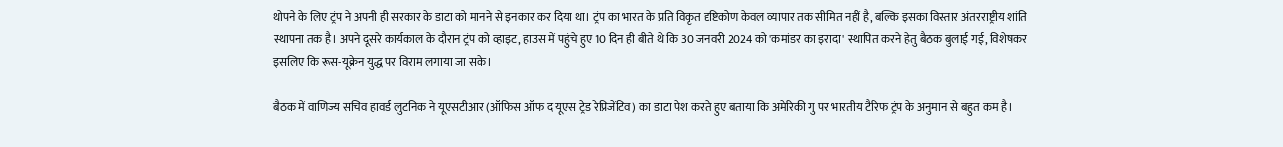थोपने के लिए ट्रंप ने अपनी ही सरकार के डाटा को मानने से इनकार कर दिया था। ट्रंप का भारत के प्रति विकृत दृष्टिकोण केवल व्यापार तक सीमित नहीं है, बल्कि इसका विस्तार अंतरराष्ट्रीय शांति स्थापना तक है। अपने दूसरे कार्यकाल के दौरान ट्रंप को व्हाइट, हाउस में पहुंचे हुए 10 दिन ही बीते थे कि 30 जनवरी 2024 को 'कमांडर का इरादा' स्थापित करने हेतु बैठक बुलाई गई, विशेषकर इसलिए कि रूस-यूक्रेन युद्ध पर विराम लगाया जा सके।

बैठक में वाणिज्य सचिव हावर्ड लुटनिक ने यूएसटीआर (ऑफिस ऑफ द यूएस ट्रेड रेप्रिजेंटिव) का डाटा पेश करते हुए बताया कि अमेरिकी गु पर भारतीय टैरिफ ट्रंप के अनुमान से बहुत कम है।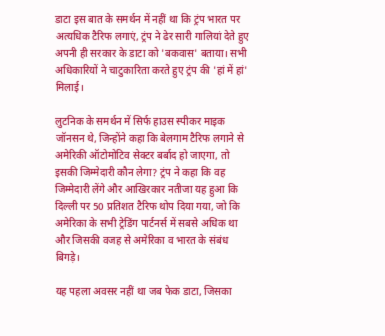डाटा इस बात के समर्थन में नहीं था कि ट्रंप भारत पर अत्यधिक टैरिफ लगाएं, ट्रंप ने ढेर सारी गालियां देते हुए अपनी ही सरकार के डाटा को 'बकवास' बताया। सभी अधिकारियों ने चाटुकारिता करते हुए ट्रंप की 'हां में हां' मिलाई।

लुटनिक के समर्थन में सिर्फ हाउस स्पीकर माइक जॉनसन थे, जिन्होंने कहा कि बेलगाम टैरिफ लगाने से अमेरिकी ऑटोमोटिव सेक्टर बर्बाद हो जाएगा, तो इसकी जिम्मेदारी कौन लेगा? ट्रंप ने कहा कि वह जिम्मेदारी लेंगे और आखिरकार नतीजा यह हुआ कि दिल्ली पर 50 प्रतिशत टैरिफ थोप दिया गया, जो कि अमेरिका के सभी ट्रेडिंग पार्टनर्स में सबसे अधिक था और जिसकी वजह से अमेरिका व भारत के संबंध बिगड़े।

यह पहला अवसर नहीं था जब फेक डाटा, जिसका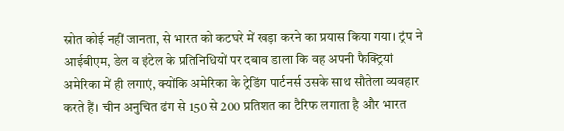स्रोत कोई नहीं जानता, से भारत को कटघरे में खड़ा करने का प्रयास किया गया। ट्रंप ने आईबीएम, डेल व इंटेल के प्रतिनिधियों पर दबाव डाला कि वह अपनी फैक्ट्रियां अमेरिका में ही लगाएं, क्योंकि अमेरिका के ट्रेडिंग पार्टनर्स उसके साथ सौतेला व्यवहार करते हैं। चीन अनुचित ढंग से 150 से 200 प्रतिशत का टैरिफ लगाता है और भारत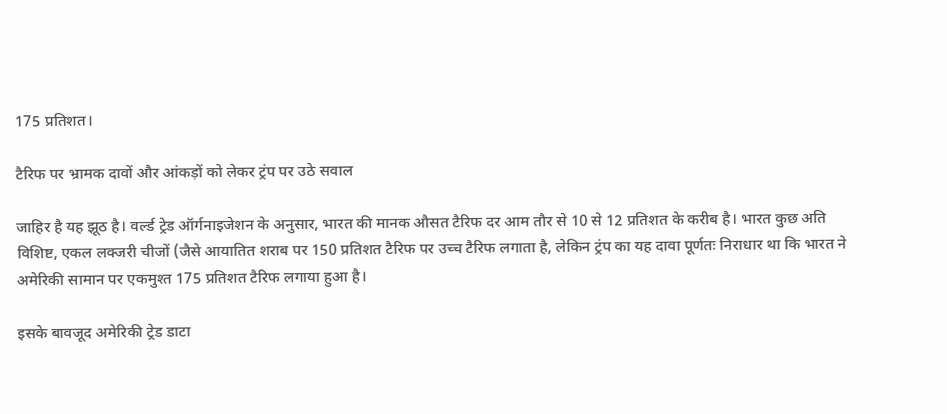175 प्रतिशत।

टैरिफ पर भ्रामक दावों और आंकड़ों को लेकर ट्रंप पर उठे सवाल

जाहिर है यह झूठ है। वर्ल्ड ट्रेड ऑर्गनाइजेशन के अनुसार, भारत की मानक औसत टैरिफ दर आम तौर से 10 से 12 प्रतिशत के करीब है। भारत कुछ अति विशिष्ट, एकल लक्जरी चीजों (जैसे आयातित शराब पर 150 प्रतिशत टैरिफ पर उच्च टैरिफ लगाता है, लेकिन ट्रंप का यह दावा पूर्णतः निराधार था कि भारत ने अमेरिकी सामान पर एकमुश्त 175 प्रतिशत टैरिफ लगाया हुआ है।

इसके बावजूद अमेरिकी ट्रेड डाटा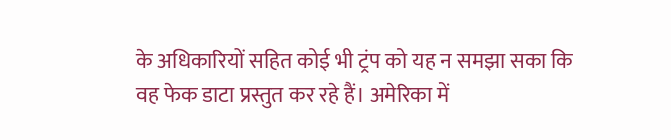के अधिकारियों सहित कोई भी ट्रंप को यह न समझा सका कि वह फेक डाटा प्रस्तुत कर रहे हैं। अमेरिका में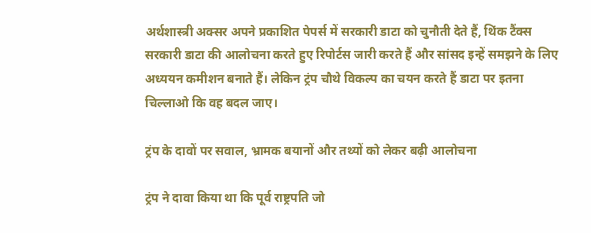अर्थशास्त्री अक्सर अपने प्रकाशित पेपर्स में सरकारी डाटा को चुनौती देते हैं, थिंक टैंक्स सरकारी डाटा की आलोचना करते हुए रिपोर्टस जारी करते हैं और सांसद इन्हें समझने के लिए अध्ययन कमीशन बनाते हैं। लेकिन ट्रंप चौथे विकल्प का चयन करते हैं डाटा पर इतना चिल्लाओ कि वह बदल जाए।

ट्रंप के दावों पर सवाल, भ्रामक बयानों और तथ्यों को लेकर बढ़ी आलोचना

ट्रंप ने दावा किया था कि पूर्व राष्ट्रपति जो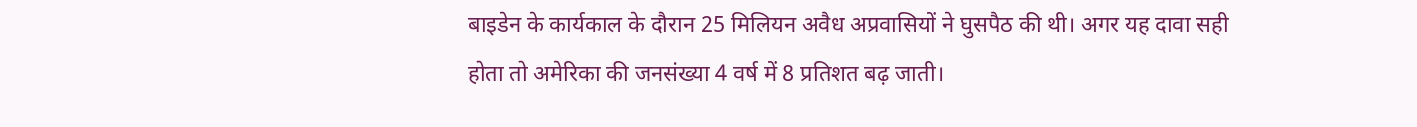बाइडेन के कार्यकाल के दौरान 25 मिलियन अवैध अप्रवासियों ने घुसपैठ की थी। अगर यह दावा सही होता तो अमेरिका की जनसंख्या 4 वर्ष में 8 प्रतिशत बढ़ जाती।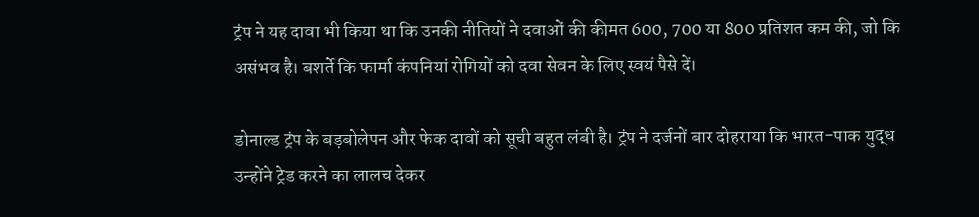ट्रंप ने यह दावा भी किया था कि उनकी नीतियों ने दवाओं की कीमत 600, 700 या 800 प्रतिशत कम की, जो कि असंभव है। बशर्ते कि फार्मा कंपनियां रोगियों को दवा सेवन के लिए स्वयं पैसे दें।

डोनाल्ड ट्रंप के बड़बोलेपन और फेक दावों को सूची बहुत लंबी है। ट्रंप ने दर्जनों बार दोहराया कि भारत-पाक युद्ध उन्होंने ट्रेड करने का लालच देकर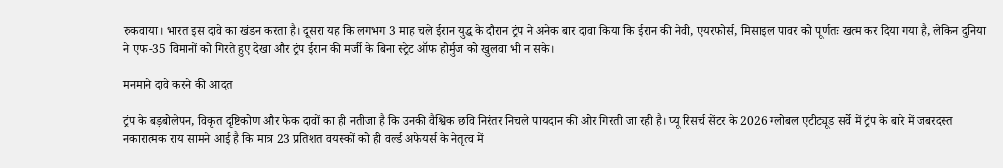रुकवाया। भारत इस दावे का खंडन करता है। दूसरा यह कि लगभग 3 माह चले ईरान युद्ध के दौरान ट्रंप ने अनेक बार दावा किया कि ईरान की नेवी, एयरफोर्स, मिसाइल पावर को पूर्णतः खत्म कर दिया गया है, लेकिन दुनिया ने एफ-35 विमानों को गिरते हुए देखा और ट्रंप ईरान की मर्जी के बिना स्ट्रेट ऑफ होर्मुज को खुलवा भी न सके।

मनमाने दावे करने की आदत

ट्रंप के बड़बोलेपन, विकृत दृष्टिकोण और फेक दावों का ही नतीजा है कि उनकी वैश्विक छवि निरंतर निचले पायदान की ओर गिरती जा रही है। प्यू रिसर्च सेंटर के 2026 ग्लोबल एटीट्यूड सर्वे में ट्रंप के बारे में जबरदस्त नकारात्मक राय सामने आई है कि मात्र 23 प्रतिशत वयस्कों को ही वर्ल्ड अफेयर्स के नेतृत्व में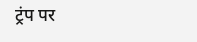ट्रंप पर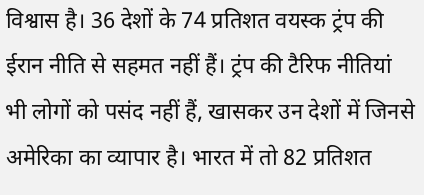विश्वास है। 36 देशों के 74 प्रतिशत वयस्क ट्रंप की ईरान नीति से सहमत नहीं हैं। ट्रंप की टैरिफ नीतियां भी लोगों को पसंद नहीं हैं, खासकर उन देशों में जिनसे अमेरिका का व्यापार है। भारत में तो 82 प्रतिशत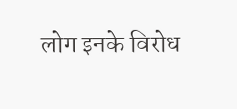लोग इनके विरोध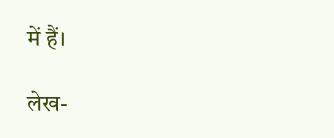में हैं।

लेख-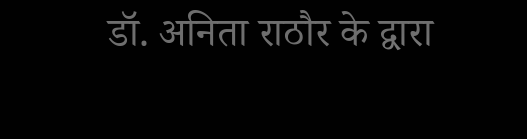डॉ. अनिता राठौर के द्वारा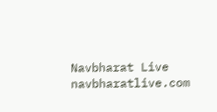Navbharat Live
navbharatlive.com